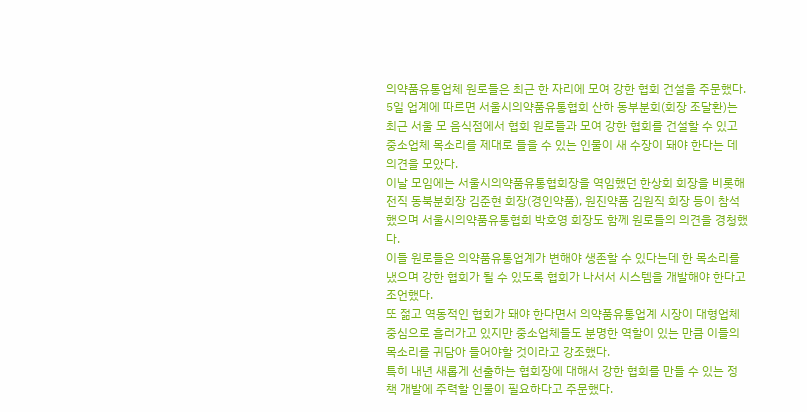의약품유통업체 원로들은 최근 한 자리에 모여 강한 협회 건설을 주문했다.
5일 업계에 따르면 서울시의약품유통협회 산하 동부분회(회장 조달환)는 최근 서울 모 음식점에서 협회 원로들과 모여 강한 협회를 건설할 수 있고 중소업체 목소리를 제대로 들을 수 있는 인물이 새 수장이 돼야 한다는 데 의견을 모았다.
이날 모임에는 서울시의약품유통협회장을 역임했던 한상회 회장을 비롯해 전직 동북분회장 김준현 회장(경인약품), 원진약품 김원직 회장 등이 참석했으며 서울시의약품유통협회 박호영 회장도 함께 원로들의 의견을 경청했다.
이들 원로들은 의약품유통업계가 변해야 생존할 수 있다는데 한 목소리를 냈으며 강한 협회가 될 수 있도록 협회가 나서서 시스템을 개발해야 한다고 조언했다.
또 젊고 역동적인 협회가 돼야 한다면서 의약품유통업계 시장이 대형업체 중심으로 흘러가고 있지만 중소업체들도 분명한 역할이 있는 만큼 이들의 목소리를 귀담아 들어야할 것이라고 강조했다.
특히 내년 새롭게 선출하는 협회장에 대해서 강한 협회를 만들 수 있는 정책 개발에 주력할 인물이 필요하다고 주문했다.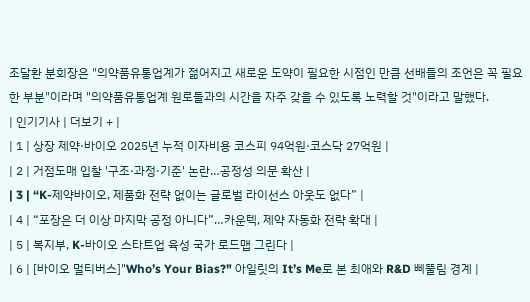조달환 분회장은 "의약품유통업계가 젊어지고 새로운 도약이 필요한 시점인 만큼 선배들의 조언은 꼭 필요한 부분"이라며 "의약품유통업계 원로들과의 시간을 자주 갖을 수 있도록 노력할 것"이라고 말했다.
| 인기기사 | 더보기 + |
| 1 | 상장 제약·바이오 2025년 누적 이자비용 코스피 94억원·코스닥 27억원 |
| 2 | 거점도매 입찰 '구조·과정·기준' 논란…공정성 의문 확산 |
| 3 | “K-제약바이오, 제품화 전략 없이는 글로벌 라이선스 아웃도 없다” |
| 4 | “포장은 더 이상 마지막 공정 아니다”…카운텍, 제약 자동화 전략 확대 |
| 5 | 복지부, K-바이오 스타트업 육성 국가 로드맵 그린다 |
| 6 | [바이오 멀티버스]"Who’s Your Bias?" 아일릿의 It’s Me로 본 최애와 R&D 삐뚤림 경계 |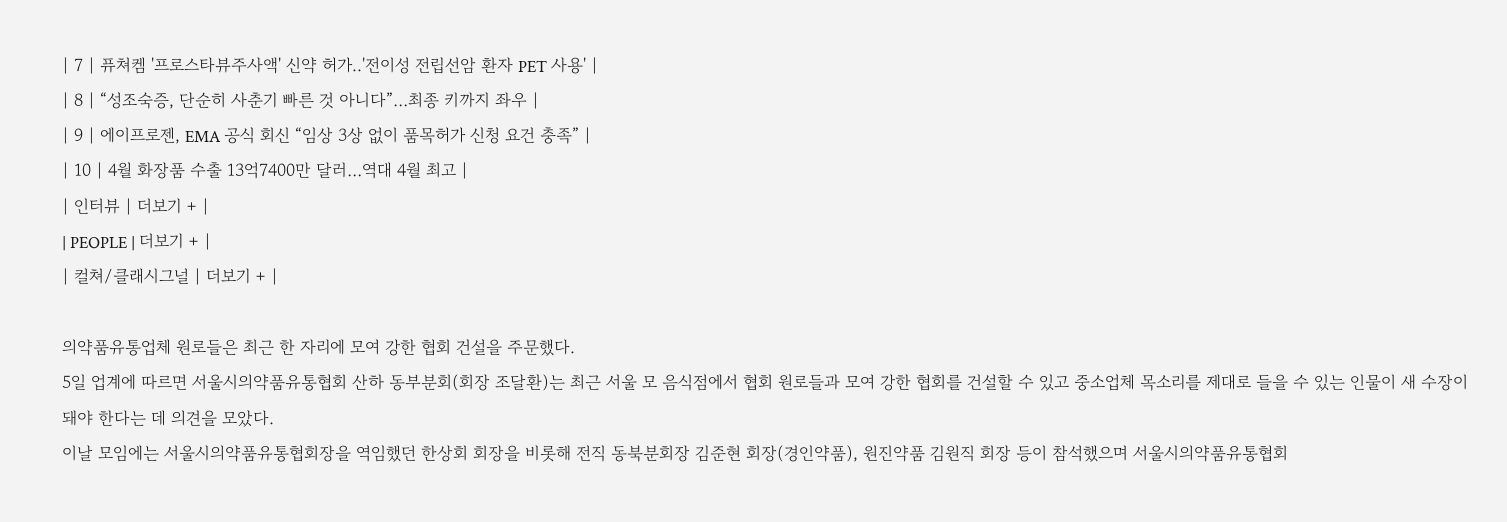| 7 | 퓨쳐켐 '프로스타뷰주사액' 신약 허가..'전이성 전립선암 환자 PET 사용' |
| 8 | “성조숙증, 단순히 사춘기 빠른 것 아니다”…최종 키까지 좌우 |
| 9 | 에이프로젠, EMA 공식 회신 “임상 3상 없이 품목허가 신청 요건 충족” |
| 10 | 4월 화장품 수출 13억7400만 달러…역대 4월 최고 |
| 인터뷰 | 더보기 + |
| PEOPLE | 더보기 + |
| 컬쳐/클래시그널 | 더보기 + |

의약품유통업체 원로들은 최근 한 자리에 모여 강한 협회 건설을 주문했다.
5일 업계에 따르면 서울시의약품유통협회 산하 동부분회(회장 조달환)는 최근 서울 모 음식점에서 협회 원로들과 모여 강한 협회를 건설할 수 있고 중소업체 목소리를 제대로 들을 수 있는 인물이 새 수장이 돼야 한다는 데 의견을 모았다.
이날 모임에는 서울시의약품유통협회장을 역임했던 한상회 회장을 비롯해 전직 동북분회장 김준현 회장(경인약품), 원진약품 김원직 회장 등이 참석했으며 서울시의약품유통협회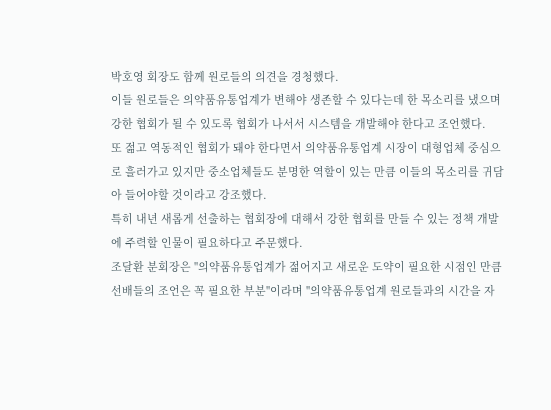박호영 회장도 함께 원로들의 의견을 경청했다.
이들 원로들은 의약품유통업계가 변해야 생존할 수 있다는데 한 목소리를 냈으며 강한 협회가 될 수 있도록 협회가 나서서 시스템을 개발해야 한다고 조언했다.
또 젊고 역동적인 협회가 돼야 한다면서 의약품유통업계 시장이 대형업체 중심으로 흘러가고 있지만 중소업체들도 분명한 역할이 있는 만큼 이들의 목소리를 귀담아 들어야할 것이라고 강조했다.
특히 내년 새롭게 선출하는 협회장에 대해서 강한 협회를 만들 수 있는 정책 개발에 주력할 인물이 필요하다고 주문했다.
조달환 분회장은 "의약품유통업계가 젊어지고 새로운 도약이 필요한 시점인 만큼 선배들의 조언은 꼭 필요한 부분"이라며 "의약품유통업계 원로들과의 시간을 자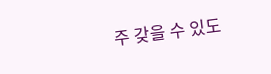주 갖을 수 있도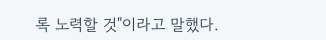록 노력할 것"이라고 말했다.